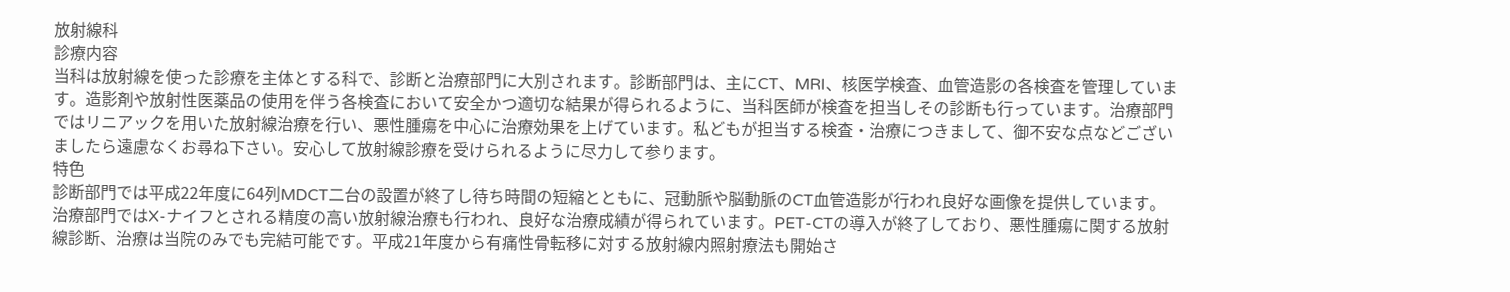放射線科
診療内容
当科は放射線を使った診療を主体とする科で、診断と治療部門に大別されます。診断部門は、主にCT、MRI、核医学検査、血管造影の各検査を管理しています。造影剤や放射性医薬品の使用を伴う各検査において安全かつ適切な結果が得られるように、当科医師が検査を担当しその診断も行っています。治療部門ではリニアックを用いた放射線治療を行い、悪性腫瘍を中心に治療効果を上げています。私どもが担当する検査・治療につきまして、御不安な点などございましたら遠慮なくお尋ね下さい。安心して放射線診療を受けられるように尽力して参ります。
特色
診断部門では平成22年度に64列MDCT二台の設置が終了し待ち時間の短縮とともに、冠動脈や脳動脈のCT血管造影が行われ良好な画像を提供しています。
治療部門ではX-ナイフとされる精度の高い放射線治療も行われ、良好な治療成績が得られています。PET-CTの導入が終了しており、悪性腫瘍に関する放射線診断、治療は当院のみでも完結可能です。平成21年度から有痛性骨転移に対する放射線内照射療法も開始さ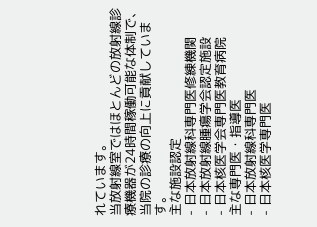れています。
当放射線室ではほとんどの放射線診療機器が24時間稼働可能な体制で、当院の診療の向上に貢献しています。
主な施設認定
- 日本放射線科専門医修練機関
- 日本放射線腫瘍学会認定施設
- 日本核医学会専門医教育病院
主な専門医・指導医
- 日本放射線科専門医
- 日本核医学専門医